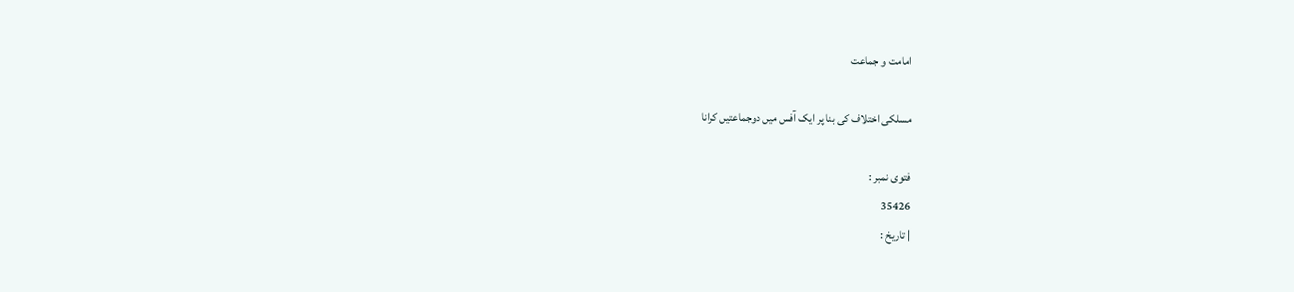امامت و جماعت

مسلکی اختلاف کی بنا پر ایک آفس میں دوجماعتیں کرانا

فتوی نمبر :
35426
| تاریخ :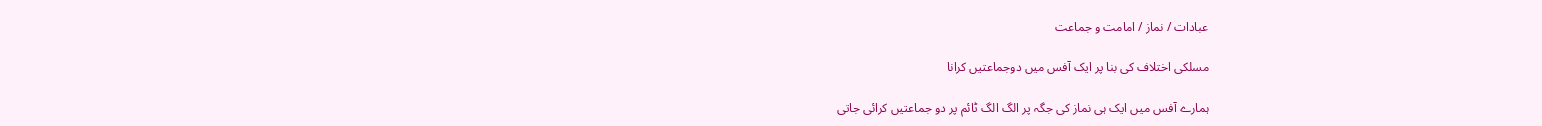عبادات / نماز / امامت و جماعت

مسلکی اختلاف کی بنا پر ایک آفس میں دوجماعتیں کرانا

ہمارے آفس میں ایک ہی نماز کی جگہ پر الگ الگ ٹائم پر دو جماعتیں کرائی جاتی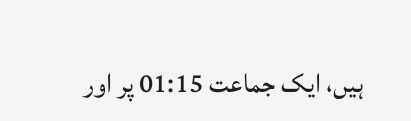ہیں، ایک جماعت 01:15 پر اور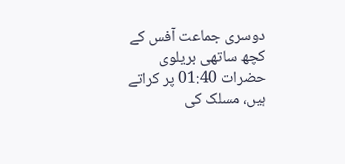دوسری جماعت آفس کے کچھ ساتھی بریلوی حضرات 01:40 پر کراتے ہیں، مسلک کی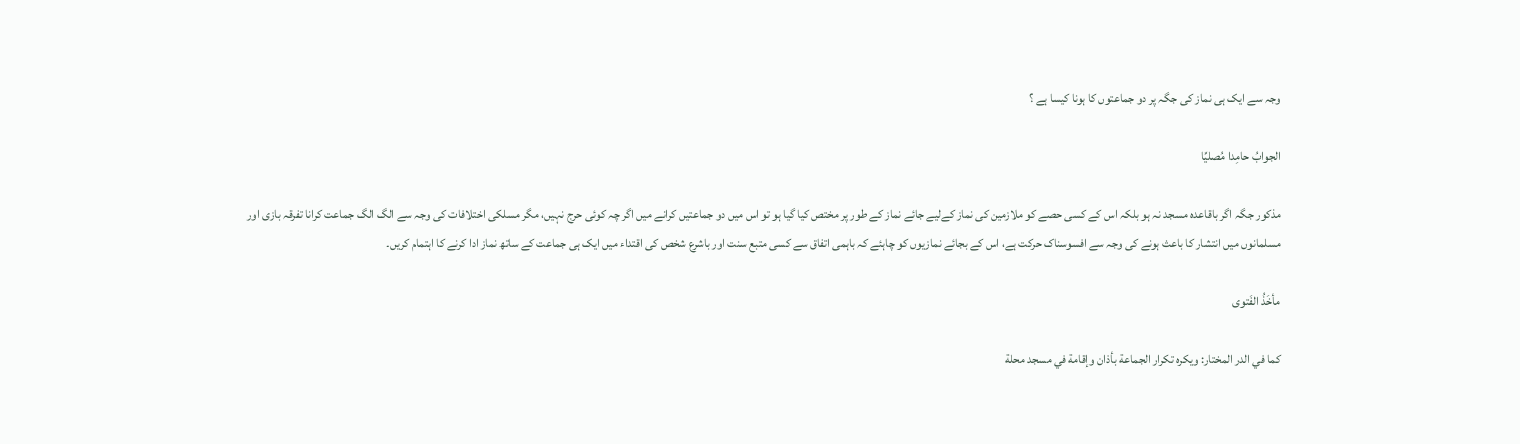وجہ سے ایک ہی نماز کی جگہ پر دو جماعتوں کا ہونا کیسا ہے ؟

الجوابُ حامِدا مُصلیِّا

مذکور جگہ اگر باقاعدہ مسجد نہ ہو بلکہ اس کے کسی حصے کو ملازمین کی نماز کےلیے جائے نماز کے طور پر مختص کیا گیا ہو تو اس میں دو جماعتیں کرانے میں اگر چہ کوئی حرج نہیں، مگر مسلکی اختلافات کی وجہ سے الگ الگ جماعت کرانا تفرقہ بازی اور مسلمانوں میں انتشار کا باعث ہونے کی وجہ سے افسوسناک حرکت ہے، اس کے بجائے نمازیوں کو چاہئے کہ باہمی اتفاق سے کسی متبع سنت اور باشرع شخص کی اقتداء میں ایک ہی جماعت کے ساتھ نماز ادا کرنے کا اہتمام کریں۔

مأخَذُ الفَتوی

كما في الدر المختار: ويكره تكرار الجماعة بأذان وإقامة في مسجد محلة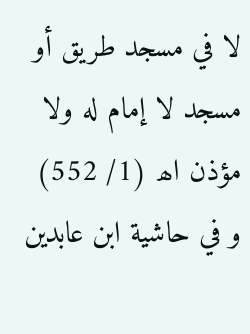لا في مسجد طريق أو مسجد لا إمام له ولا مؤذن اھ (1/ 552)
و في حاشية ابن عابدين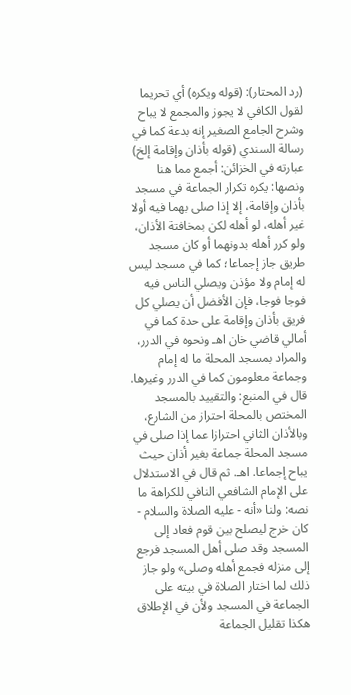(رد المحتار): (قوله ويكره) أي تحريما لقول الكافي لا يجوز والمجمع لا يباح وشرح الجامع الصغير إنه بدعة كما في رسالة السندي (قوله بأذان وإقامة إلخ) عبارته في الخزائن: أجمع مما هنا ونصها: يكره تكرار الجماعة في مسجد بأذان وإقامة، إلا إذا صلى بهما فيه أولا غير أهله، لو أهله لكن بمخافتة الأذان، ولو كرر أهله بدونهما أو كان مسجد طريق جاز إجماعا؛ كما في مسجد ليس له إمام ولا مؤذن ويصلي الناس فيه فوجا فوجا، فإن الأفضل أن يصلي كل فريق بأذان وإقامة على حدة كما في أمالي قاضي خان اهـ ونحوه في الدرر، والمراد بمسجد المحلة ما له إمام وجماعة معلومون كما في الدرر وغيرها. قال في المنبع: والتقييد بالمسجد المختص بالمحلة احتراز من الشارع، وبالأذان الثاني احترازا عما إذا صلى في مسجد المحلة جماعة بغير أذان حيث يباح إجماعا. اهـ. ثم قال في الاستدلال على الإمام الشافعي النافي للكراهة ما نصه: ولنا «أنه - عليه الصلاة والسلام - كان خرج ليصلح بين قوم فعاد إلى المسجد وقد صلى أهل المسجد فرجع إلى منزله فجمع أهله وصلى» ولو جاز ذلك لما اختار الصلاة في بيته على الجماعة في المسجد ولأن في الإطلاق هكذا تقليل الجماعة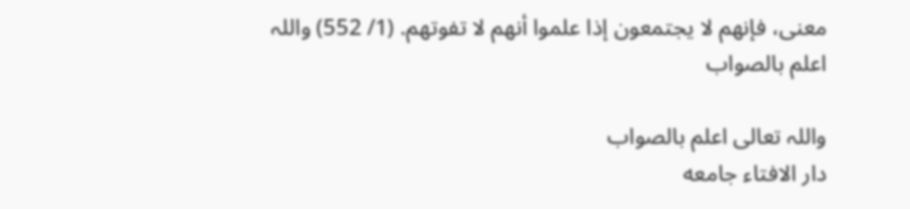معنى، فإنهم لا يجتمعون إذا علموا أنهم لا تفوتهم. (1/ 552) واللہ اعلم بالصواب

واللہ تعالی اعلم بالصواب
دار الافتاء جامعه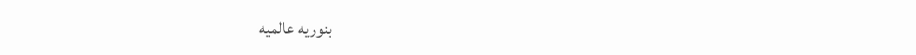بنوریه عالمیه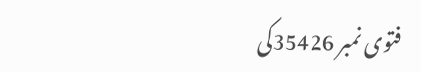فتوی نمبر 35426کی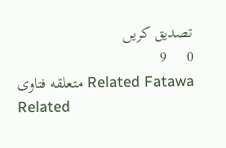تصدیق کریں
0     9
Related Fatawa متعلقه فتاوی
Related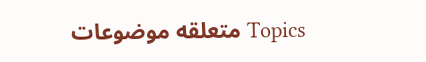Topics متعلقه موضوعات